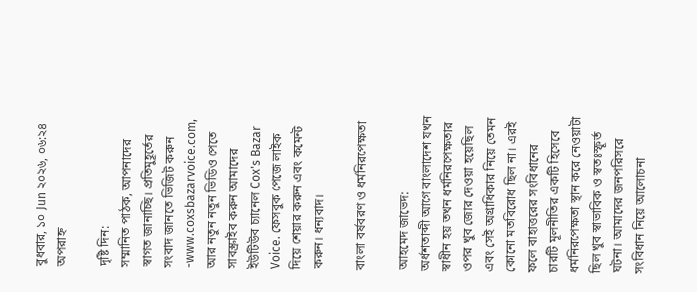বুধবার, ১০ Jun ২০২৬, ০৬:২৪ অপরাহ্ন

দৃষ্টি দিন:
সম্মানিত পাঠক, আপনাদের স্বাগত জানাচ্ছি। প্রতিমুহূর্তের সংবাদ জানতে ভিজিট করুন -www.coxsbazarvoice.com, আর নতুন নতুন ভিডিও পেতে সাবস্ক্রাইব করুন আমাদের ইউটিউব চ্যানেল Cox's Bazar Voice. ফেসবুক পেজে লাইক দিয়ে শেয়ার করুন এবং কমেন্ট করুন। ধন্যবাদ।

বাংলা বর্ষবরণ ও ধর্মনিরপেক্ষতা

আহমেদ জাভেদ:
অর্ধশতাব্দী আগে বাংলাদেশ যখন স্বাধীন হয় তখন ধর্মনিরপেক্ষতার ওপর খুব জোর দেওয়া হয়েছিল এবং সেই অগ্রাধিকার নিয়ে তেমন কোনো মতবিরোধ ছিল না। এরই ফলে বাহাত্তরের সংবিধানের চারটি মূলনীতির একটি হিসেবে ধর্মনিরপেক্ষতা স্থান করে নেওয়াটা ছিল খুব স্বাভাবিক ও স্বতঃস্ফূর্ত ঘটনা। আমাদের জনপরিসরে সংবিধান নিয়ে আলোচনা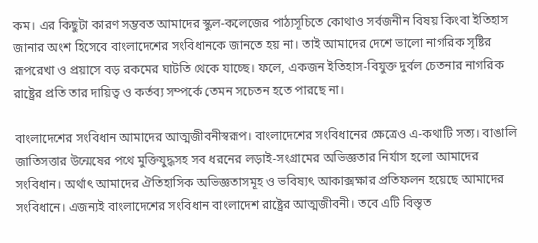কম। এর কিছুটা কারণ সম্ভবত আমাদের স্কুল-কলেজের পাঠ্যসূচিতে কোথাও সর্বজনীন বিষয় কিংবা ইতিহাস জানার অংশ হিসেবে বাংলাদেশের সংবিধানকে জানতে হয় না। তাই আমাদের দেশে ভালো নাগরিক সৃষ্টির রূপরেখা ও প্রয়াসে বড় রকমের ঘাটতি থেকে যাচ্ছে। ফলে, একজন ইতিহাস-বিযুক্ত দুর্বল চেতনার নাগরিক রাষ্ট্রের প্রতি তার দায়িত্ব ও কর্তব্য সম্পর্কে তেমন সচেতন হতে পারছে না।

বাংলাদেশের সংবিধান আমাদের আত্মজীবনীস্বরূপ। বাংলাদেশের সংবিধানের ক্ষেত্রেও এ-কথাটি সত্য। বাঙালি জাতিসত্তার উন্মেষের পথে মুক্তিযুদ্ধসহ সব ধরনের লড়াই-সংগ্রামের অভিজ্ঞতার নির্যাস হলো আমাদের সংবিধান। অর্থাৎ আমাদের ঐতিহাসিক অভিজ্ঞতাসমূহ ও ভবিষ্যৎ আকাক্সক্ষার প্রতিফলন হয়েছে আমাদের সংবিধানে। এজন্যই বাংলাদেশের সংবিধান বাংলাদেশ রাষ্ট্রের আত্মজীবনী। তবে এটি বিস্তৃত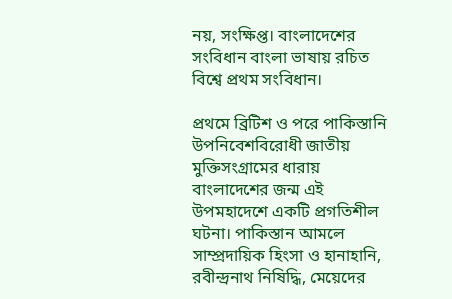নয়, সংক্ষিপ্ত। বাংলাদেশের সংবিধান বাংলা ভাষায় রচিত বিশ্বে প্রথম সংবিধান।

প্রথমে ব্রিটিশ ও পরে পাকিস্তানি উপনিবেশবিরোধী জাতীয় মুক্তিসংগ্রামের ধারায় বাংলাদেশের জন্ম এই উপমহাদেশে একটি প্রগতিশীল ঘটনা। পাকিস্তান আমলে সাম্প্রদায়িক হিংসা ও হানাহানি, রবীন্দ্রনাথ নিষিদ্ধি, মেয়েদের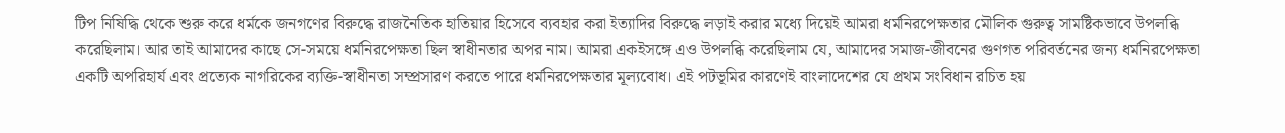টিপ নিষিদ্ধি থেকে শুরু করে ধর্মকে জনগণের বিরুদ্ধে রাজনৈতিক হাতিয়ার হিসেবে ব্যবহার করা ইত্যাদির বিরুদ্ধে লড়াই করার মধ্যে দিয়েই আমরা ধর্মনিরপেক্ষতার মৌলিক গুরুত্ব সামষ্টিকভাবে উপলব্ধি করেছিলাম। আর তাই আমাদের কাছে সে-সময়ে ধর্মনিরপেক্ষতা ছিল স্বাধীনতার অপর নাম। আমরা একইসঙ্গে এও উপলব্ধি করেছিলাম যে, আমাদের সমাজ-জীবনের গুণগত পরিবর্তনের জন্য ধর্মনিরপেক্ষতা একটি অপরিহার্য এবং প্রত্যেক নাগরিকের ব্যক্তি-স্বাধীনতা সম্প্রসারণ করতে পারে ধর্মনিরপেক্ষতার মূল্যবোধ। এই পটভূমির কারণেই বাংলাদেশের যে প্রথম সংবিধান রচিত হয়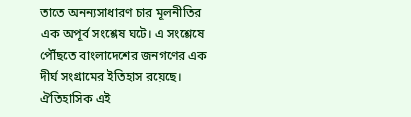তাতে অনন্যসাধারণ চার মূলনীতির এক অপূর্ব সংশ্লেষ ঘটে। এ সংশ্লেষে পৌঁছতে বাংলাদেশের জনগণের এক দীর্ঘ সংগ্রামের ইতিহাস রয়েছে। ঐতিহাসিক এই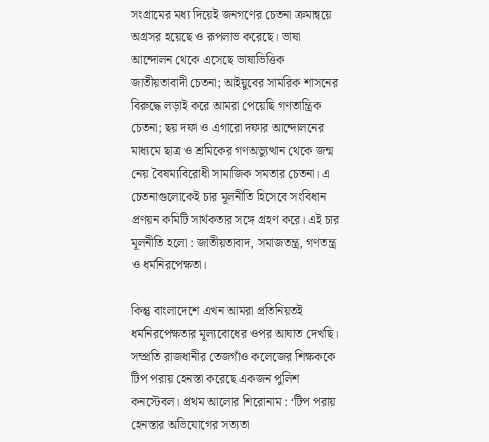সংগ্রামের মধ্য দিয়েই জনগণের চেতনা ক্রমান্বয়ে অগ্রসর হয়েছে ও রূপলাভ করেছে। ভাষা আন্দোলন থেকে এসেছে ভাষাভিত্তিক জাতীয়তাবাদী চেতনা; আইয়ুবের সামরিক শাসনের বিরুদ্ধে লড়াই করে আমরা পেয়েছি গণতান্ত্রিক চেতনা; ছয় দফা ও এগারো দফার আন্দোলনের মাধ্যমে ছাত্র ও শ্রমিকের গণঅভ্যুত্থান থেকে জন্ম নেয় বৈষম্যবিরোধী সামাজিক সমতার চেতনা। এ চেতনাগুলোকেই চার মূলনীতি হিসেবে সংবিধান প্রণয়ন কমিটি সার্থকতার সঙ্গে গ্রহণ করে। এই চার মূলনীতি হলো : জাতীয়তাবাদ, সমাজতন্ত্র, গণতন্ত্র ও ধর্মনিরপেক্ষতা।

কিন্তু বাংলাদেশে এখন আমরা প্রতিনিয়তই ধর্মনিরপেক্ষতার মূল্যবোধের ওপর আঘাত দেখছি। সম্প্রতি রাজধানীর তেজগাঁও কলেজের শিক্ষককে টিপ পরায় হেনস্তা করেছে একজন পুলিশ কনস্টেবল। প্রথম আলোর শিরোনাম : ‘টিপ পরায় হেনস্তার অভিযোগের সত্যতা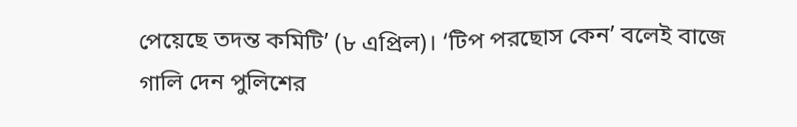পেয়েছে তদন্ত কমিটি’ (৮ এপ্রিল)। ‘টিপ পরছোস কেন’ বলেই বাজে গালি দেন পুলিশের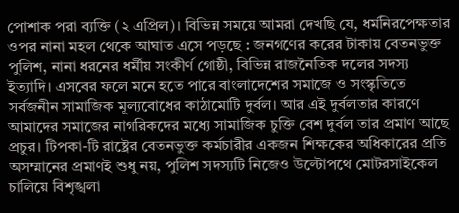পোশাক পরা ব্যক্তি (২ এপ্রিল)। বিভিন্ন সময়ে আমরা দেখছি যে, ধর্মনিরপেক্ষতার ওপর নানা মহল থেকে আঘাত এসে পড়ছে : জনগণের করের টাকায় বেতনভুক্ত পুলিশ, নানা ধরনের ধর্মীয় সংকীর্ণ গোষ্ঠী, বিভিন্ন রাজনৈতিক দলের সদস্য ইত্যাদি। এসবের ফলে মনে হতে পারে বাংলাদেশের সমাজে ও সংস্কৃতিতে সর্বজনীন সামাজিক মূল্যবোধের কাঠামোটি দুর্বল। আর এই দুর্বলতার কারণে আমাদের সমাজের নাগরিকদের মধ্যে সামাজিক চুক্তি বেশ দুর্বল তার প্রমাণ আছে প্রচুর। টিপকা-টি রাষ্ট্রের বেতনভুক্ত কর্মচারীর একজন শিক্ষকের অধিকারের প্রতি অসম্মানের প্রমাণই শুধু নয়, পুলিশ সদস্যটি নিজেও উল্টোপথে মোটরসাইকেল চালিয়ে বিশৃঙ্খলা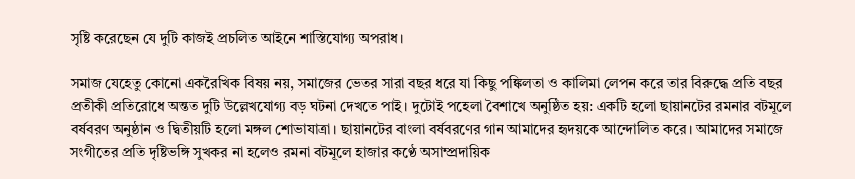সৃষ্টি করেছেন যে দুটি কাজই প্রচলিত আইনে শাস্তিযোগ্য অপরাধ।

সমাজ যেহেতু কোনো একরৈখিক বিষয় নয়, সমাজের ভেতর সারা বছর ধরে যা কিছু পঙ্কিলতা ও কালিমা লেপন করে তার বিরুদ্ধে প্রতি বছর প্রতীকী প্রতিরোধে অন্তত দুটি উল্লেখযোগ্য বড় ঘটনা দেখতে পাই। দুটোই পহেলা বৈশাখে অনুষ্ঠিত হয়: একটি হলো ছায়ানটের রমনার বটমূলে বর্ষবরণ অনুষ্ঠান ও দ্বিতীয়টি হলো মঙ্গল শোভাযাত্রা। ছায়ানটের বাংলা বর্ষবরণের গান আমাদের হৃদয়কে আন্দোলিত করে। আমাদের সমাজে সংগীতের প্রতি দৃষ্টিভঙ্গি সুখকর না হলেও রমনা বটমূলে হাজার কণ্ঠে অসাম্প্রদায়িক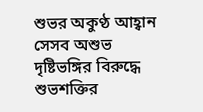শুভর অকুণ্ঠ আহ্বান সেসব অশুভ দৃষ্টিভঙ্গির বিরুদ্ধে শুভশক্তির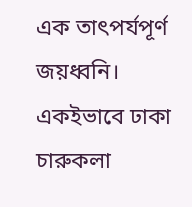এক তাৎপর্যপূর্ণ জয়ধ্বনি। একইভাবে ঢাকা চারুকলা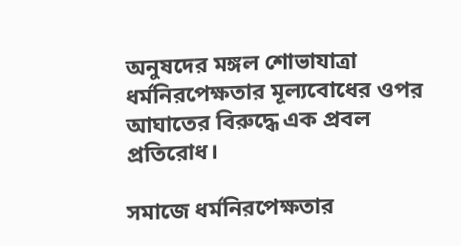অনুষদের মঙ্গল শোভাযাত্রা ধর্মনিরপেক্ষতার মূল্যবোধের ওপর আঘাতের বিরুদ্ধে এক প্রবল প্রতিরোধ।

সমাজে ধর্মনিরপেক্ষতার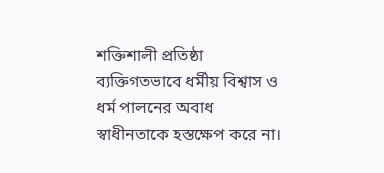শক্তিশালী প্রতিষ্ঠা ব্যক্তিগতভাবে ধর্মীয় বিশ্বাস ও ধর্ম পালনের অবাধ স্বাধীনতাকে হস্তক্ষেপ করে না।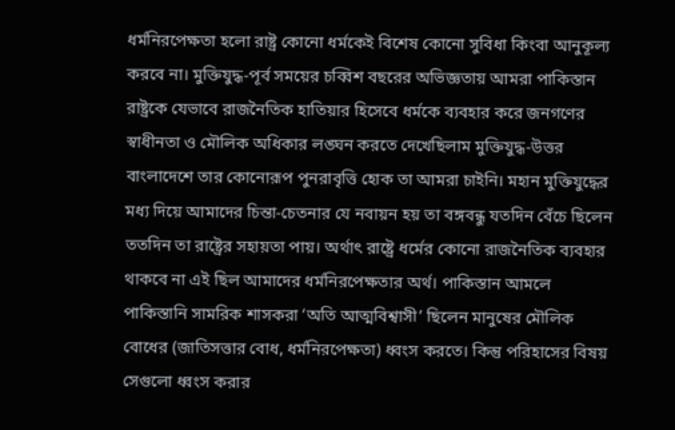ধর্মনিরপেক্ষতা হলো রাষ্ট্র কোনো ধর্মকেই বিশেষ কোনো সুবিধা কিংবা আনুকূল্য করবে না। মুক্তিযুদ্ধ-পূর্ব সময়ের চব্বিশ বছরের অভিজ্ঞতায় আমরা পাকিস্তান রাষ্ট্রকে যেভাবে রাজনৈতিক হাতিয়ার হিসেবে ধর্মকে ব্যবহার করে জনগণের স্বাধীনতা ও মৌলিক অধিকার লঙ্ঘন করতে দেখেছিলাম মুক্তিযুদ্ধ-উত্তর বাংলাদেশে তার কোনোরূপ পুনরাবৃত্তি হোক তা আমরা চাইনি। মহান মুক্তিযুদ্ধের মধ্য দিয়ে আমাদের চিন্তা-চেতনার যে নবায়ন হয় তা বঙ্গবন্ধু যতদিন বেঁচে ছিলেন ততদিন তা রাষ্ট্রের সহায়তা পায়। অর্থাৎ রাষ্ট্রে ধর্মের কোনো রাজনৈতিক ব্যবহার থাকবে না এই ছিল আমাদের ধর্মনিরপেক্ষতার অর্থ। পাকিস্তান আমলে পাকিস্তানি সামরিক শাসকরা ‘অতি আত্মবিশ্বাসী’ ছিলেন মানুষের মৌলিক বোধের (জাতিসত্তার বোধ, ধর্মনিরপেক্ষতা) ধ্বংস করতে। কিন্তু পরিহাসের বিষয় সেগুলো ধ্বংস করার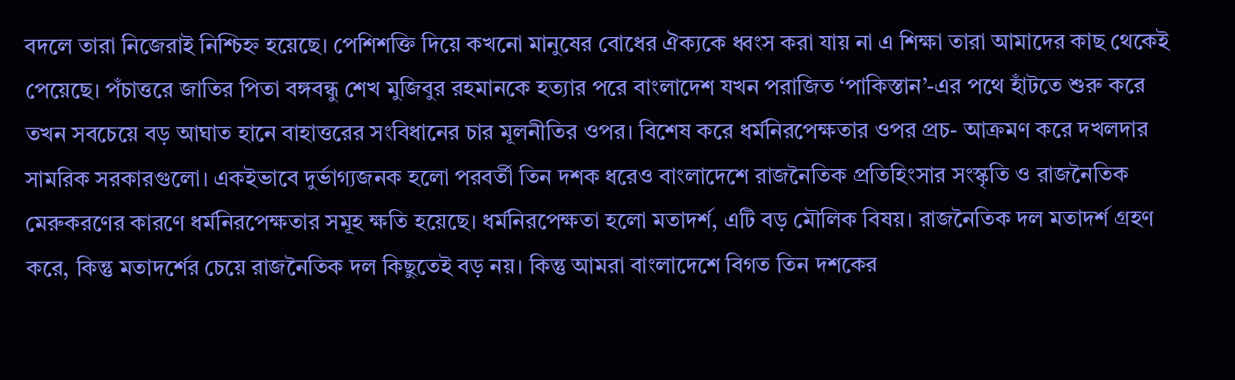বদলে তারা নিজেরাই নিশ্চিহ্ন হয়েছে। পেশিশক্তি দিয়ে কখনো মানুষের বোধের ঐক্যকে ধ্বংস করা যায় না এ শিক্ষা তারা আমাদের কাছ থেকেই পেয়েছে। পঁচাত্তরে জাতির পিতা বঙ্গবন্ধু শেখ মুজিবুর রহমানকে হত্যার পরে বাংলাদেশ যখন পরাজিত ‘পাকিস্তান’-এর পথে হাঁটতে শুরু করে তখন সবচেয়ে বড় আঘাত হানে বাহাত্তরের সংবিধানের চার মূলনীতির ওপর। বিশেষ করে ধর্মনিরপেক্ষতার ওপর প্রচ- আক্রমণ করে দখলদার সামরিক সরকারগুলো। একইভাবে দুর্ভাগ্যজনক হলো পরবর্তী তিন দশক ধরেও বাংলাদেশে রাজনৈতিক প্রতিহিংসার সংস্কৃতি ও রাজনৈতিক মেরুকরণের কারণে ধর্মনিরপেক্ষতার সমূহ ক্ষতি হয়েছে। ধর্মনিরপেক্ষতা হলো মতাদর্শ, এটি বড় মৌলিক বিষয়। রাজনৈতিক দল মতাদর্শ গ্রহণ করে, কিন্তু মতাদর্শের চেয়ে রাজনৈতিক দল কিছুতেই বড় নয়। কিন্তু আমরা বাংলাদেশে বিগত তিন দশকের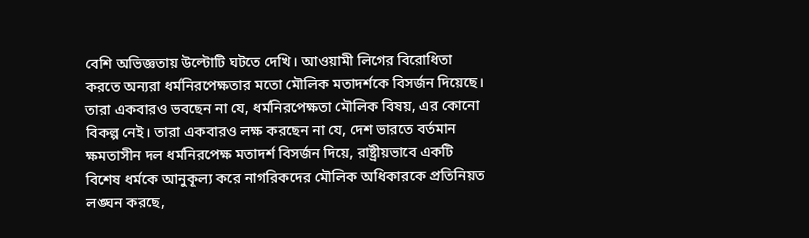বেশি অভিজ্ঞতায় উল্টোটি ঘটতে দেখি। আওয়ামী লিগের বিরোধিতা করতে অন্যরা ধর্মনিরপেক্ষতার মতো মৌলিক মতাদর্শকে বিসর্জন দিয়েছে। তারা একবারও ভবছেন না যে, ধর্মনিরপেক্ষতা মৌলিক বিষয়, এর কোনো বিকল্প নেই। তারা একবারও লক্ষ করছেন না যে, দেশ ভারতে বর্তমান ক্ষমতাসীন দল ধর্মনিরপেক্ষ মতাদর্শ বিসর্জন দিয়ে, রাষ্ট্রীয়ভাবে একটি বিশেষ ধর্মকে আনুকূল্য করে নাগরিকদের মৌলিক অধিকারকে প্রতিনিয়ত লঙ্ঘন করছে,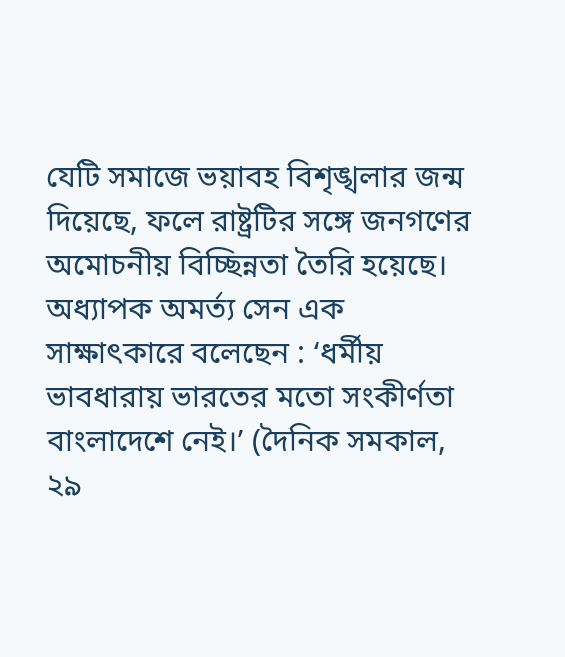যেটি সমাজে ভয়াবহ বিশৃঙ্খলার জন্ম দিয়েছে, ফলে রাষ্ট্রটির সঙ্গে জনগণের অমোচনীয় বিচ্ছিন্নতা তৈরি হয়েছে। অধ্যাপক অমর্ত্য সেন এক সাক্ষাৎকারে বলেছেন : ‘ধর্মীয় ভাবধারায় ভারতের মতো সংকীর্ণতা বাংলাদেশে নেই।’ (দৈনিক সমকাল, ২৯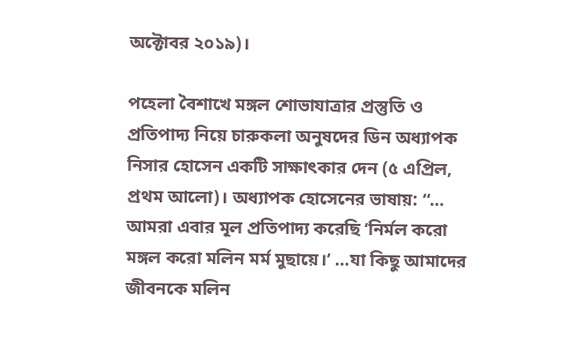অক্টোবর ২০১৯)।

পহেলা বৈশাখে মঙ্গল শোভাযাত্রার প্রস্তুতি ও প্রতিপাদ্য নিয়ে চারুকলা অনুষদের ডিন অধ্যাপক নিসার হোসেন একটি সাক্ষাৎকার দেন (৫ এপ্রিল, প্রথম আলো)। অধ্যাপক হোসেনের ভাষায়: ‘‘… আমরা এবার মূল প্রতিপাদ্য করেছি ‘নির্মল করো মঙ্গল করো মলিন মর্ম মুছায়ে।’ …যা কিছু আমাদের জীবনকে মলিন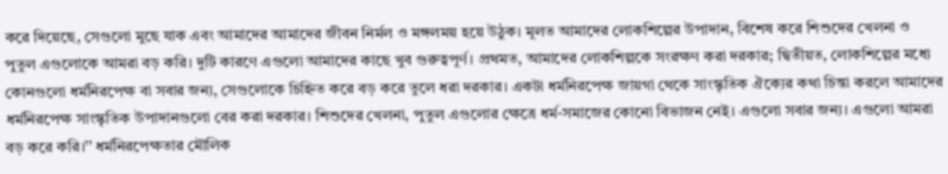করে দিয়েছে, সেগুলো মুছে যাক এবং আমাদের আমাদের জীবন নির্মল ও মঙ্গলময় হয়ে উঠুক। মূলত আমাদের লোকশিল্পের উপাদান, বিশেষ করে শিশুদের খেলনা ও পুতুল এগুলোকে আমরা বড় করি। দুটি কারণে এগুলো আমাদের কাছে খুব গুরুত্বপূর্ণ। প্রথমত, আমাদের লোকশিল্পকে সংরক্ষণ করা দরকার; দ্বিতীয়ত, লোকশিল্পের মধ্যে কোনগুলো ধর্মনিরপেক্ষ বা সবার জন্য, সেগুলোকে চিহ্নিত করে বড় করে তুলে ধরা দরকার। একটা ধর্মনিরপেক্ষ জায়গা থেকে সাংস্কৃতিক ঐক্যের কথা চিন্তা করলে আমাদের ধর্মনিরপেক্ষ সাংস্কৃতিক উপাদানগুলো বের করা দরকার। শিশুদের খেলনা, পুতুল এগুলোর ক্ষেত্রে ধর্ম-সমাজের কোনো বিভাজন নেই। এগুলো সবার জন্য। এগুলো আমরা বড় করে করি।’’ ধর্মনিরপেক্ষতার মৌলিক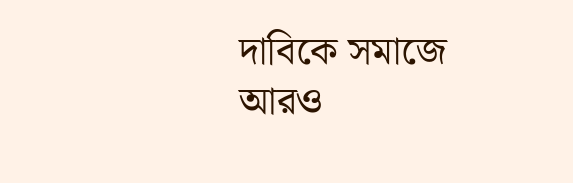দাবিকে সমাজে আরও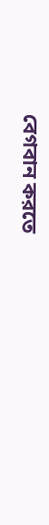বেগবান করতে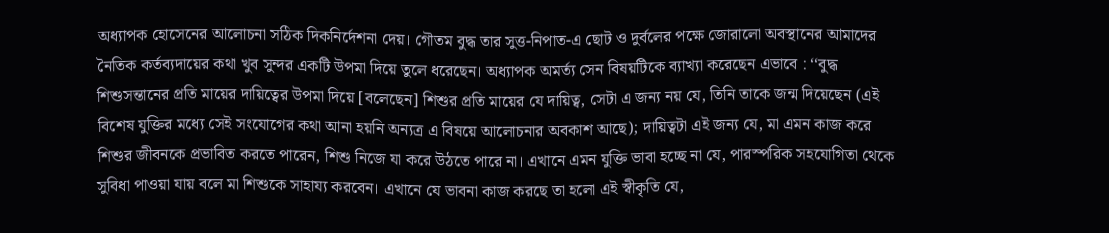অধ্যাপক হোসেনের আলোচনা সঠিক দিকনির্দেশনা দেয়। গৌতম বুদ্ধ তার সুত্ত-নিপাত-এ ছোট ও দুর্বলের পক্ষে জোরালো অবস্থানের আমাদের নৈতিক কর্তব্যদায়ের কথা খুব সুন্দর একটি উপমা দিয়ে তুলে ধরেছেন। অধ্যাপক অমর্ত্য সেন বিষয়টিকে ব্যাখ্যা করেছেন এভাবে : ‘‘বুদ্ধ শিশুসন্তানের প্রতি মায়ের দায়িত্বের উপমা দিয়ে [বলেছেন] শিশুর প্রতি মায়ের যে দায়িত্ব, সেটা এ জন্য নয় যে, তিনি তাকে জন্ম দিয়েছেন (এই বিশেষ যুক্তির মধ্যে সেই সংযোগের কথা আনা হয়নি অন্যত্র এ বিষয়ে আলোচনার অবকাশ আছে); দায়িত্বটা এই জন্য যে, মা এমন কাজ করে শিশুর জীবনকে প্রভাবিত করতে পারেন, শিশু নিজে যা করে উঠতে পারে না। এখানে এমন যুক্তি ভাবা হচ্ছে না যে, পারস্পরিক সহযোগিতা থেকে সুবিধা পাওয়া যায় বলে মা শিশুকে সাহায্য করবেন। এখানে যে ভাবনা কাজ করছে তা হলো এই স্বীকৃতি যে,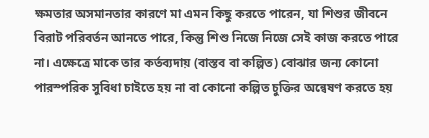ক্ষমতার অসমানতার কারণে মা এমন কিছু করতে পারেন, যা শিশুর জীবনে বিরাট পরিবর্তন আনতে পারে, কিন্তু শিশু নিজে নিজে সেই কাজ করতে পারে না। এক্ষেত্রে মাকে তার কর্তব্যদায় (বাস্তব বা কল্পিত) বোঝার জন্য কোনো পারস্পরিক সুবিধা চাইতে হয় না বা কোনো কল্পিত চুক্তির অন্বেষণ করতে হয়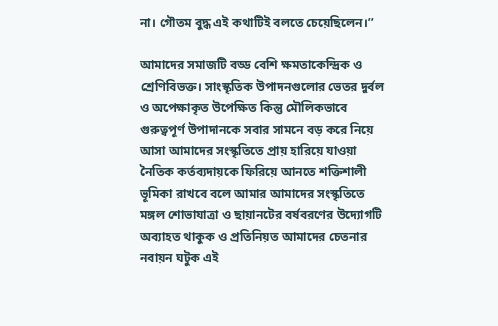না। গৌতম বুদ্ধ এই কথাটিই বলতে চেয়েছিলেন।’’

আমাদের সমাজটি বড্ড বেশি ক্ষমতাকেন্দ্রিক ও শ্রেণিবিভক্ত। সাংস্কৃতিক উপাদনগুলোর ভেতর দুর্বল ও অপেক্ষাকৃত উপেক্ষিত কিন্তু মৌলিকভাবে গুরুত্বপূর্ণ উপাদানকে সবার সামনে বড় করে নিয়ে আসা আমাদের সংস্কৃতিতে প্রায় হারিয়ে যাওয়া নৈতিক কর্তব্যদায়কে ফিরিয়ে আনতে শক্তিশালী ভূমিকা রাখবে বলে আমার আমাদের সংস্কৃতিতে মঙ্গল শোভাযাত্রা ও ছায়ানটের বর্ষবরণের উদ্যোগটি অব্যাহত থাকুক ও প্রতিনিয়ত আমাদের চেতনার নবায়ন ঘটুক এই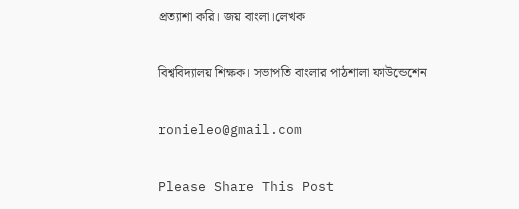প্রত্যাশা করি। জয় বাংলা।লেখক

বিশ্ববিদ্যালয় শিক্ষক। সভাপতি বাংলার পাঠশালা ফাউন্ডেশেন

ronieleo@gmail.com

Please Share This Post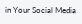in Your Social Media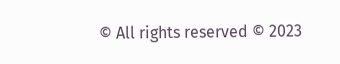© All rights reserved © 2023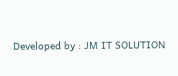Developed by : JM IT SOLUTION